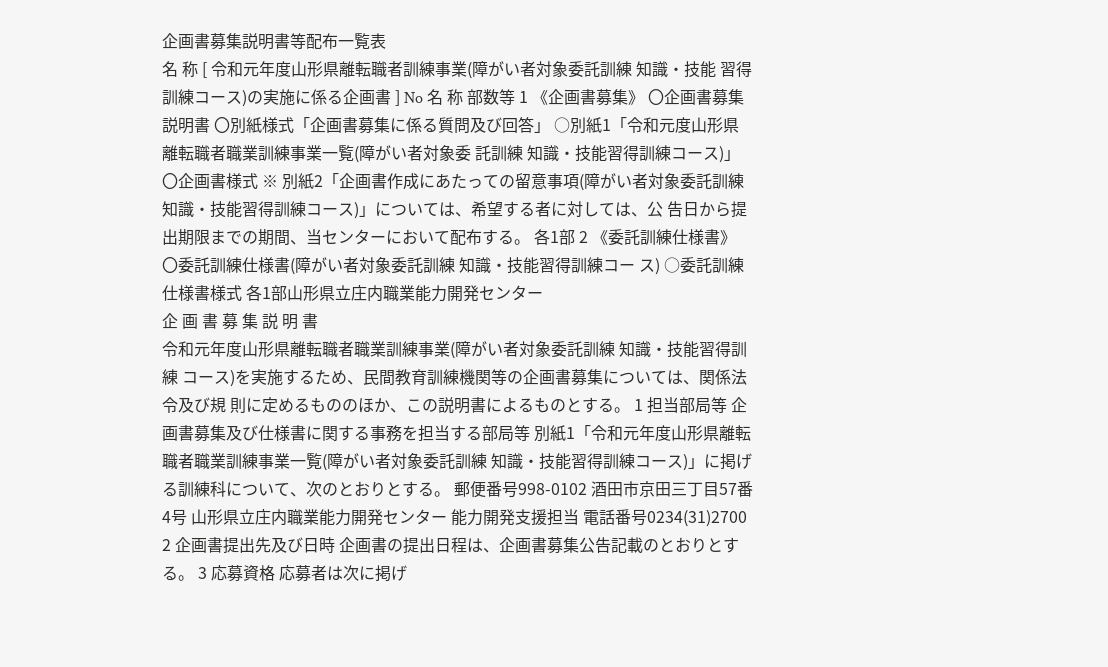企画書募集説明書等配布一覧表
名 称 [ 令和元年度山形県離転職者訓練事業(障がい者対象委託訓練 知識・技能 習得訓練コース)の実施に係る企画書 ] No 名 称 部数等 1 《企画書募集》 〇企画書募集説明書 〇別紙様式「企画書募集に係る質問及び回答」 ○別紙1「令和元度山形県離転職者職業訓練事業一覧(障がい者対象委 託訓練 知識・技能習得訓練コース)」 〇企画書様式 ※ 別紙2「企画書作成にあたっての留意事項(障がい者対象委託訓練 知識・技能習得訓練コース)」については、希望する者に対しては、公 告日から提出期限までの期間、当センターにおいて配布する。 各1部 2 《委託訓練仕様書》 〇委託訓練仕様書(障がい者対象委託訓練 知識・技能習得訓練コー ス) ○委託訓練仕様書様式 各1部山形県立庄内職業能力開発センター
企 画 書 募 集 説 明 書
令和元年度山形県離転職者職業訓練事業(障がい者対象委託訓練 知識・技能習得訓練 コース)を実施するため、民間教育訓練機関等の企画書募集については、関係法令及び規 則に定めるもののほか、この説明書によるものとする。 1 担当部局等 企画書募集及び仕様書に関する事務を担当する部局等 別紙1「令和元年度山形県離転職者職業訓練事業一覧(障がい者対象委託訓練 知識・技能習得訓練コース)」に掲げる訓練科について、次のとおりとする。 郵便番号998-0102 酒田市京田三丁目57番4号 山形県立庄内職業能力開発センター 能力開発支援担当 電話番号0234(31)2700 2 企画書提出先及び日時 企画書の提出日程は、企画書募集公告記載のとおりとする。 3 応募資格 応募者は次に掲げ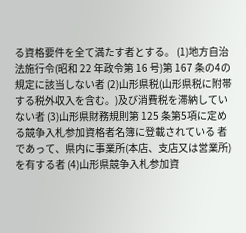る資格要件を全て満たす者とする。 (1)地方自治法施行令(昭和 22 年政令第 16 号)第 167 条の4の規定に該当しない者 (2)山形県税(山形県税に附帯する税外収入を含む。)及び消費税を滞納していない者 (3)山形県財務規則第 125 条第5項に定める競争入札参加資格者名簿に登載されている 者であって、県内に事業所(本店、支店又は営業所)を有する者 (4)山形県競争入札参加資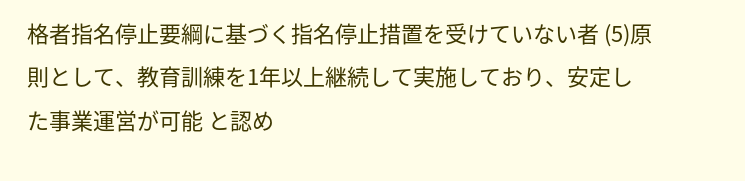格者指名停止要綱に基づく指名停止措置を受けていない者 (5)原則として、教育訓練を1年以上継続して実施しており、安定した事業運営が可能 と認め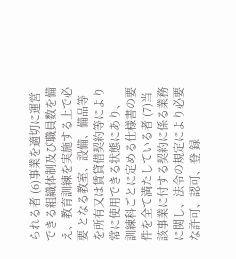られる者 (6)事業を適切に運営できる組織体制及び職員数を備え、教育訓練を実施する上で必要 となる教室、設備、備品等を所有又は賃貸借契約等により常に使用できる状態にあり、 訓練科ごとに定める仕様書の要件を全て満たしている者 (7)当該事業に付する契約に係る業務に関し、法令の規定により必要な許可、認可、登 録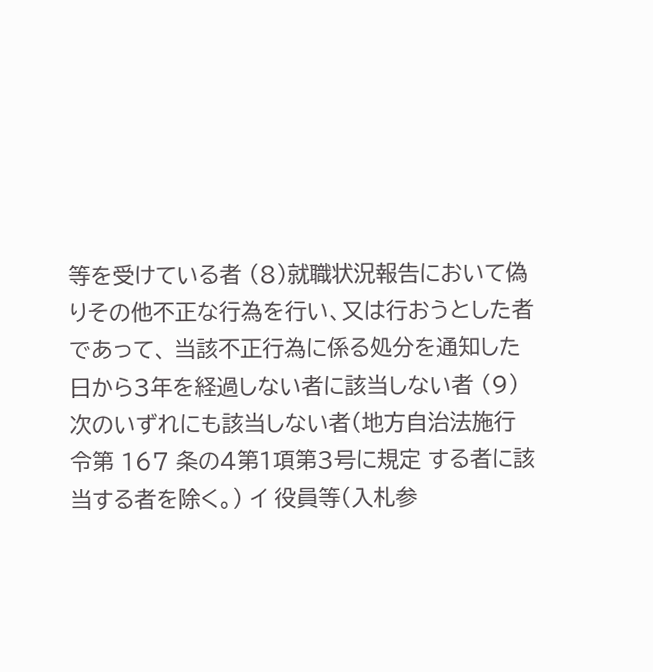等を受けている者 (8)就職状況報告において偽りその他不正な行為を行い、又は行おうとした者であって、 当該不正行為に係る処分を通知した日から3年を経過しない者に該当しない者 (9)次のいずれにも該当しない者(地方自治法施行令第 167 条の4第1項第3号に規定 する者に該当する者を除く。) イ 役員等(入札参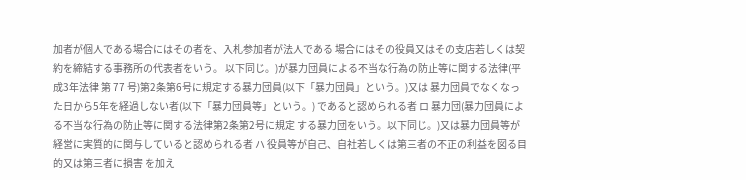加者が個人である場合にはその者を、入札参加者が法人である 場合にはその役員又はその支店若しくは契約を締結する事務所の代表者をいう。 以下同じ。)が暴力団員による不当な行為の防止等に関する法律(平成3年法律 第 77 号)第2条第6号に規定する暴力団員(以下「暴力団員」という。)又は 暴力団員でなくなった日から5年を経過しない者(以下「暴力団員等」という。) であると認められる者 ロ 暴力団(暴力団員による不当な行為の防止等に関する法律第2条第2号に規定 する暴力団をいう。以下同じ。)又は暴力団員等が経営に実質的に関与していると認められる者 ハ 役員等が自己、自社若しくは第三者の不正の利益を図る目的又は第三者に損害 を加え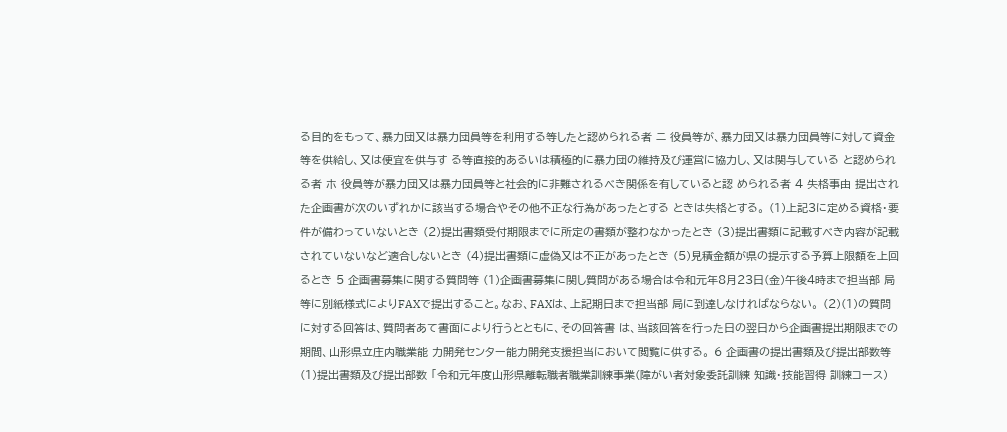る目的をもって、暴力団又は暴力団員等を利用する等したと認められる者 ニ 役員等が、暴力団又は暴力団員等に対して資金等を供給し、又は便宜を供与す る等直接的あるいは積極的に暴力団の維持及び運営に協力し、又は関与している と認められる者 ホ 役員等が暴力団又は暴力団員等と社会的に非難されるべき関係を有していると認 められる者 4 失格事由 提出された企画書が次のいずれかに該当する場合やその他不正な行為があったとする ときは失格とする。 (1)上記3に定める資格・要件が備わっていないとき (2)提出書類受付期限までに所定の書類が整わなかったとき (3)提出書類に記載すべき内容が記載されていないなど適合しないとき (4)提出書類に虚偽又は不正があったとき (5)見積金額が県の提示する予算上限額を上回るとき 5 企画書募集に関する質問等 (1)企画書募集に関し質問がある場合は令和元年8月23日(金)午後4時まで担当部 局等に別紙様式によりFAXで提出すること。なお、FAXは、上記期日まで担当部 局に到達しなければならない。 (2)(1)の質問に対する回答は、質問者あて書面により行うとともに、その回答書 は、当該回答を行った日の翌日から企画書提出期限までの期間、山形県立庄内職業能 力開発センター能力開発支援担当において閲覧に供する。 6 企画書の提出書類及び提出部数等 (1)提出書類及び提出部数 「令和元年度山形県離転職者職業訓練事業(障がい者対象委託訓練 知識・技能習得 訓練コース)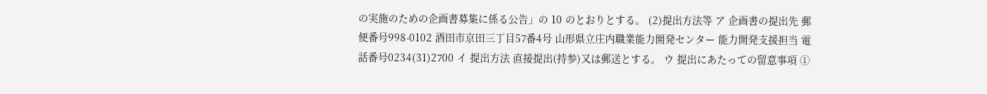の実施のための企画書募集に係る公告」の 10 のとおりとする。 (2)提出方法等 ア 企画書の提出先 郵便番号998-0102 酒田市京田三丁目57番4号 山形県立庄内職業能力開発センター 能力開発支援担当 電話番号0234(31)2700 イ 提出方法 直接提出(持参)又は郵送とする。 ウ 提出にあたっての留意事項 ①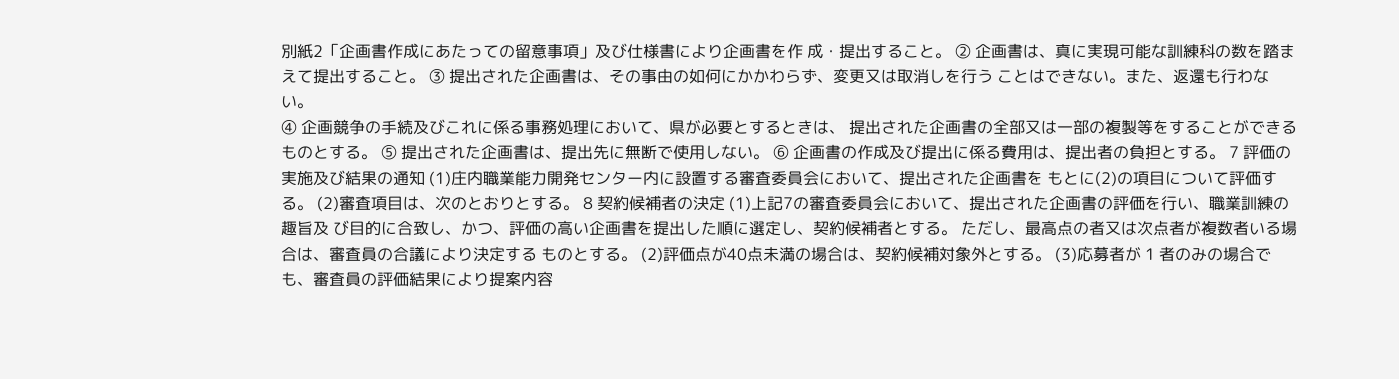別紙2「企画書作成にあたっての留意事項」及び仕様書により企画書を作 成・提出すること。 ② 企画書は、真に実現可能な訓練科の数を踏まえて提出すること。 ③ 提出された企画書は、その事由の如何にかかわらず、変更又は取消しを行う ことはできない。また、返還も行わない。
④ 企画競争の手続及びこれに係る事務処理において、県が必要とするときは、 提出された企画書の全部又は一部の複製等をすることができるものとする。 ⑤ 提出された企画書は、提出先に無断で使用しない。 ⑥ 企画書の作成及び提出に係る費用は、提出者の負担とする。 7 評価の実施及び結果の通知 (1)庄内職業能力開発センター内に設置する審査委員会において、提出された企画書を もとに(2)の項目について評価する。 (2)審査項目は、次のとおりとする。 8 契約候補者の決定 (1)上記7の審査委員会において、提出された企画書の評価を行い、職業訓練の趣旨及 び目的に合致し、かつ、評価の高い企画書を提出した順に選定し、契約候補者とする。 ただし、最高点の者又は次点者が複数者いる場合は、審査員の合議により決定する ものとする。 (2)評価点が40点未満の場合は、契約候補対象外とする。 (3)応募者が 1 者のみの場合でも、審査員の評価結果により提案内容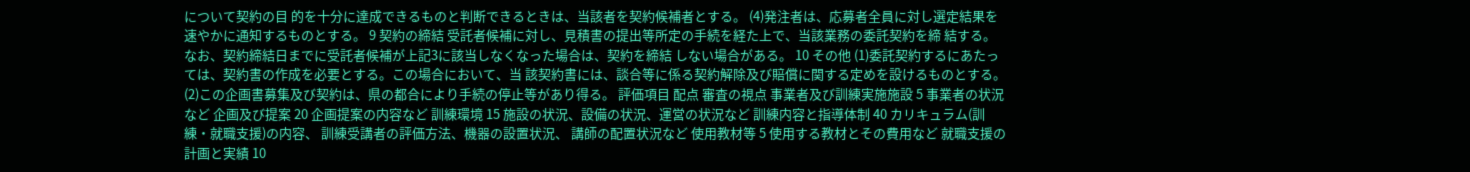について契約の目 的を十分に達成できるものと判断できるときは、当該者を契約候補者とする。 (4)発注者は、応募者全員に対し選定結果を速やかに通知するものとする。 9 契約の締結 受託者候補に対し、見積書の提出等所定の手続を経た上で、当該業務の委託契約を締 結する。 なお、契約締結日までに受託者候補が上記3に該当しなくなった場合は、契約を締結 しない場合がある。 10 その他 (1)委託契約するにあたっては、契約書の作成を必要とする。この場合において、当 該契約書には、談合等に係る契約解除及び賠償に関する定めを設けるものとする。 (2)この企画書募集及び契約は、県の都合により手続の停止等があり得る。 評価項目 配点 審査の視点 事業者及び訓練実施施設 5 事業者の状況など 企画及び提案 20 企画提案の内容など 訓練環境 15 施設の状況、設備の状況、運営の状況など 訓練内容と指導体制 40 カリキュラム(訓練・就職支援)の内容、 訓練受講者の評価方法、機器の設置状況、 講師の配置状況など 使用教材等 5 使用する教材とその費用など 就職支援の計画と実績 10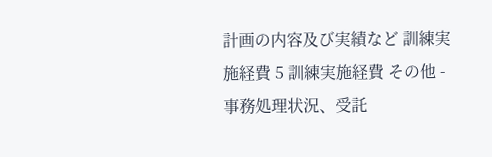計画の内容及び実績など 訓練実施経費 5 訓練実施経費 その他 - 事務処理状況、受託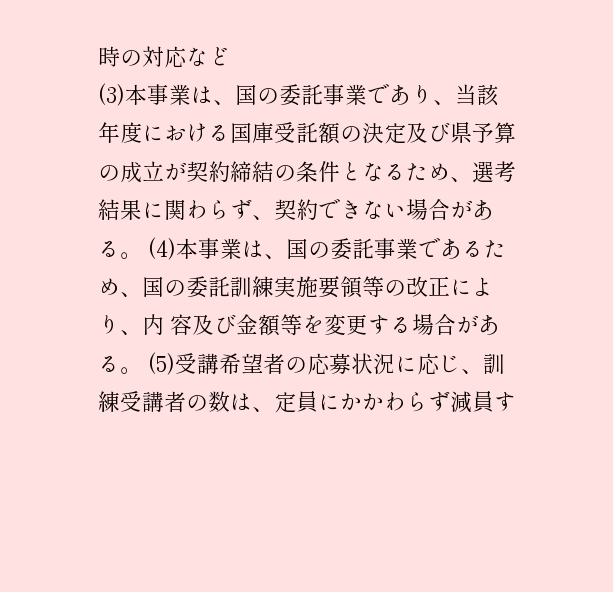時の対応など
(3)本事業は、国の委託事業であり、当該年度における国庫受託額の決定及び県予算 の成立が契約締結の条件となるため、選考結果に関わらず、契約できない場合があ る。 (4)本事業は、国の委託事業であるため、国の委託訓練実施要領等の改正により、内 容及び金額等を変更する場合がある。 (5)受講希望者の応募状況に応じ、訓練受講者の数は、定員にかかわらず減員す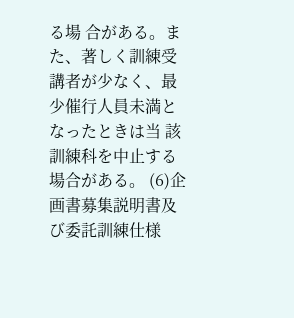る場 合がある。また、著しく訓練受講者が少なく、最少催行人員未満となったときは当 該訓練科を中止する場合がある。 (6)企画書募集説明書及び委託訓練仕様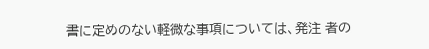書に定めのない軽微な事項については、発注 者の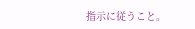指示に従うこと。